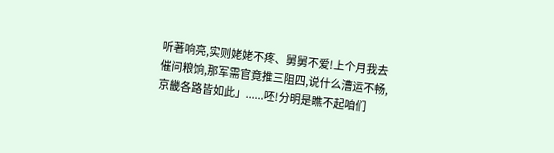听著响亮,实则姥姥不疼、舅舅不爱!上个月我去催问粮饷,那军需官竟推三阻四,说什么漕运不畅,京畿各路皆如此」......呸!分明是瞧不起咱们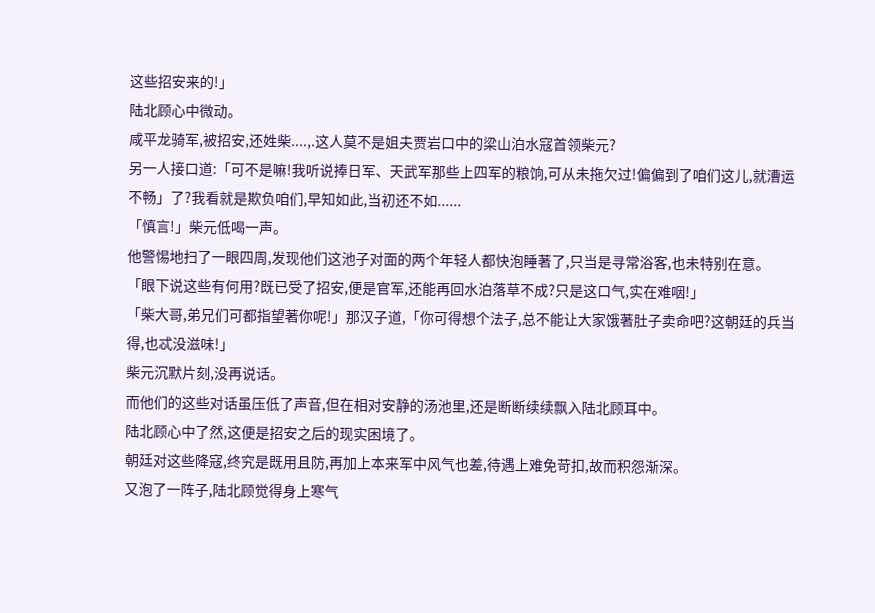这些招安来的!」
陆北顾心中微动。
咸平龙骑军,被招安,还姓柴....,.这人莫不是姐夫贾岩口中的梁山泊水寇首领柴元?
另一人接口道:「可不是嘛!我听说捧日军、天武军那些上四军的粮饷,可从未拖欠过!偏偏到了咱们这儿,就漕运不畅」了?我看就是欺负咱们,早知如此,当初还不如......
「慎言!」柴元低喝一声。
他警惕地扫了一眼四周,发现他们这池子对面的两个年轻人都快泡睡著了,只当是寻常浴客,也未特别在意。
「眼下说这些有何用?既已受了招安,便是官军,还能再回水泊落草不成?只是这口气,实在难咽!」
「柴大哥,弟兄们可都指望著你呢!」那汉子道,「你可得想个法子,总不能让大家饿著肚子卖命吧?这朝廷的兵当得,也忒没滋味!」
柴元沉默片刻,没再说话。
而他们的这些对话虽压低了声音,但在相对安静的汤池里,还是断断续续飘入陆北顾耳中。
陆北顾心中了然,这便是招安之后的现实困境了。
朝廷对这些降寇,终究是既用且防,再加上本来军中风气也差,待遇上难免苛扣,故而积怨渐深。
又泡了一阵子,陆北顾觉得身上寒气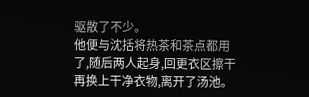驱散了不少。
他便与沈括将热茶和茶点都用了,随后两人起身,回更衣区擦干再换上干净衣物,离开了汤池。